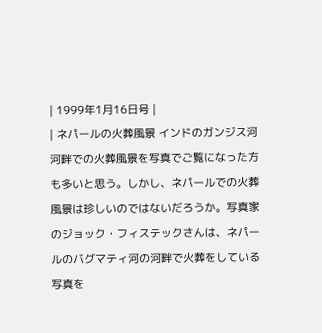| 1999年1月16日号 |
| ネパールの火葬風景 インドのガンジス河河畔での火葬風景を写真でご覧になった方も多いと思う。しかし、ネパールでの火葬風景は珍しいのではないだろうか。写真家のジョック・フィステックさんは、ネパールのバグマティ河の河畔で火葬をしている写真を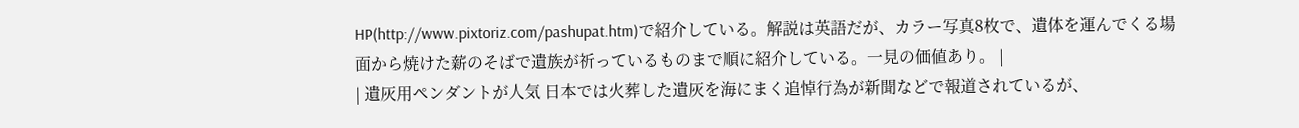HP(http://www.pixtoriz.com/pashupat.htm)で紹介している。解説は英語だが、カラー写真8枚で、遺体を運んでくる場面から焼けた薪のそばで遺族が祈っているものまで順に紹介している。一見の価値あり。 |
| 遺灰用ペンダントが人気 日本では火葬した遺灰を海にまく追悼行為が新聞などで報道されているが、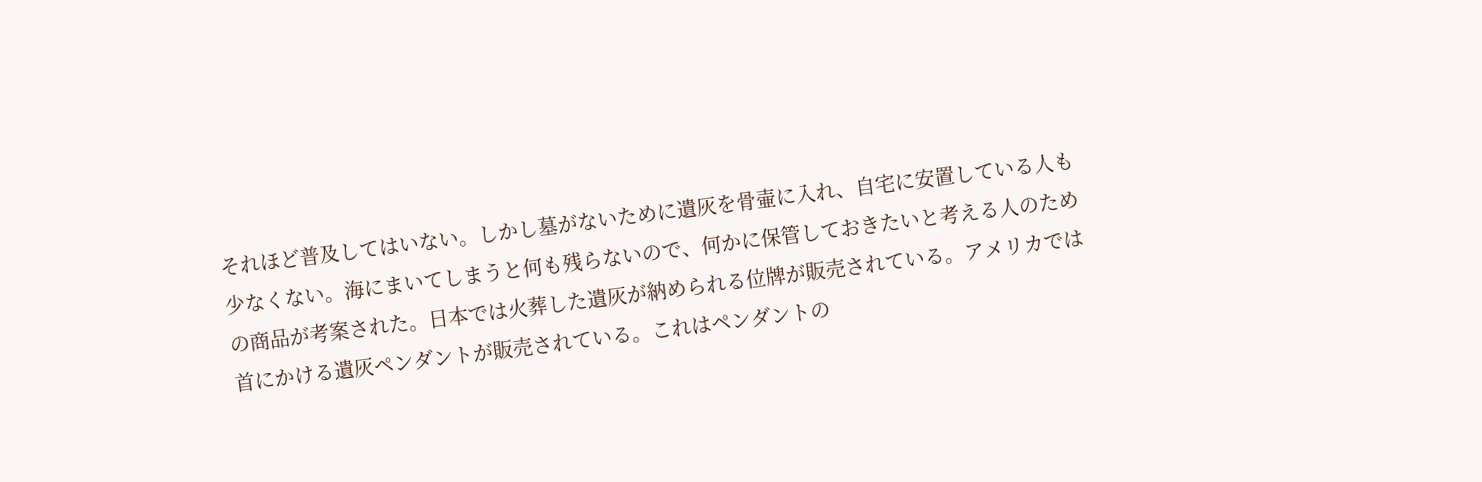それほど普及してはいない。しかし墓がないために遺灰を骨壷に入れ、自宅に安置している人も少なくない。海にまいてしまうと何も残らないので、何かに保管しておきたいと考える人のための商品が考案された。日本では火葬した遺灰が納められる位牌が販売されている。アメリカでは首にかける遺灰ペンダントが販売されている。これはペンダントの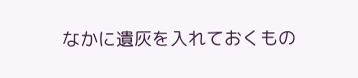なかに遺灰を入れておくもの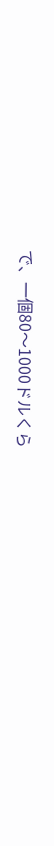で、一個80〜1000ドルくら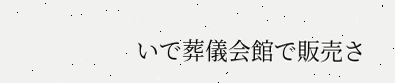いで葬儀会館で販売さ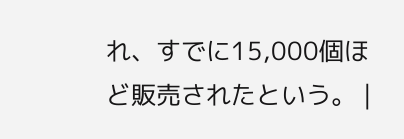れ、すでに15,000個ほど販売されたという。 |